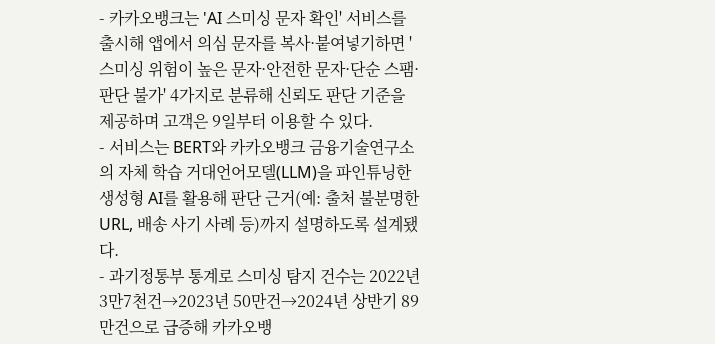- 카카오뱅크는 'AI 스미싱 문자 확인' 서비스를 출시해 앱에서 의심 문자를 복사·붙여넣기하면 '스미싱 위험이 높은 문자·안전한 문자·단순 스팸·판단 불가' 4가지로 분류해 신뢰도 판단 기준을 제공하며 고객은 9일부터 이용할 수 있다.
- 서비스는 BERT와 카카오뱅크 금융기술연구소의 자체 학습 거대언어모델(LLM)을 파인튜닝한 생성형 AI를 활용해 판단 근거(예: 출처 불분명한 URL, 배송 사기 사례 등)까지 설명하도록 설계됐다.
- 과기정통부 통계로 스미싱 탐지 건수는 2022년 3만7천건→2023년 50만건→2024년 상반기 89만건으로 급증해 카카오뱅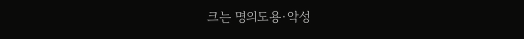크는 명의도용·악성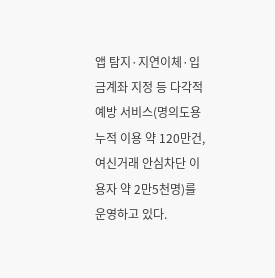앱 탐지·지연이체·입금계좌 지정 등 다각적 예방 서비스(명의도용 누적 이용 약 120만건, 여신거래 안심차단 이용자 약 2만5천명)를 운영하고 있다.